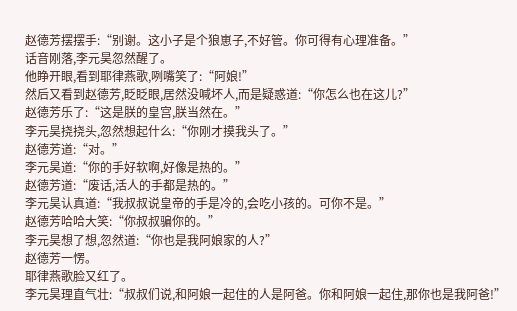赵德芳摆摆手:“别谢。这小子是个狼崽子,不好管。你可得有心理准备。”
话音刚落,李元昊忽然醒了。
他睁开眼,看到耶律燕歌,咧嘴笑了:“阿娘!”
然后又看到赵德芳,眨眨眼,居然没喊坏人,而是疑惑道:“你怎么也在这儿?”
赵德芳乐了:“这是朕的皇宫,朕当然在。”
李元昊挠挠头,忽然想起什么:“你刚才摸我头了。”
赵德芳道:“对。”
李元昊道:“你的手好软啊,好像是热的。”
赵德芳道:“废话,活人的手都是热的。”
李元昊认真道:“我叔叔说皇帝的手是冷的,会吃小孩的。可你不是。”
赵德芳哈哈大笑:“你叔叔骗你的。”
李元昊想了想,忽然道:“你也是我阿娘家的人?”
赵德芳一愣。
耶律燕歌脸又红了。
李元昊理直气壮:“叔叔们说,和阿娘一起住的人是阿爸。你和阿娘一起住,那你也是我阿爸!”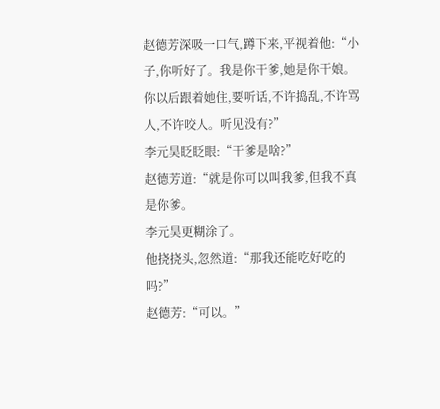赵德芳深吸一口气,蹲下来,平视着他:“小子,你听好了。我是你干爹,她是你干娘。你以后跟着她住,要听话,不许捣乱,不许骂人,不许咬人。听见没有?”
李元昊眨眨眼:“干爹是啥?”
赵德芳道:“就是你可以叫我爹,但我不真是你爹。
李元昊更糊涂了。
他挠挠头,忽然道:“那我还能吃好吃的吗?”
赵德芳:“可以。”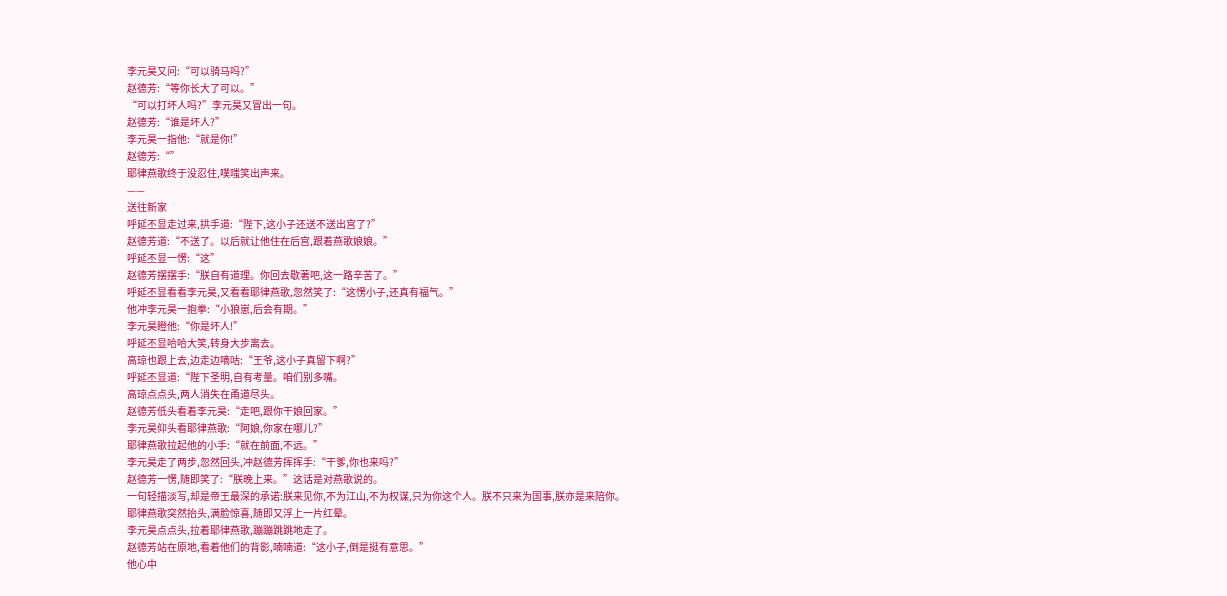李元昊又问:“可以骑马吗?”
赵德芳:“等你长大了可以。”
“可以打坏人吗?”李元昊又冒出一句。
赵德芳:“谁是坏人?”
李元昊一指他:“就是你!”
赵德芳:“”
耶律燕歌终于没忍住,噗嗤笑出声来。
——
送往新家
呼延丕显走过来,拱手道:“陛下,这小子还送不送出宫了?”
赵德芳道:“不送了。以后就让他住在后宫,跟着燕歌娘娘。”
呼延丕显一愣:“这”
赵德芳摆摆手:“朕自有道理。你回去歇著吧,这一路辛苦了。”
呼延丕显看看李元昊,又看看耶律燕歌,忽然笑了:“这愣小子,还真有福气。”
他冲李元昊一抱拳:“小狼崽,后会有期。”
李元昊瞪他:“你是坏人!”
呼延丕显哈哈大笑,转身大步离去。
高琼也跟上去,边走边嘀咕:“王爷,这小子真留下啊?”
呼延丕显道:“陛下圣明,自有考量。咱们别多嘴。
高琼点点头,两人消失在甬道尽头。
赵德芳低头看着李元昊:“走吧,跟你干娘回家。”
李元昊仰头看耶律燕歌:“阿娘,你家在哪儿?”
耶律燕歌拉起他的小手:“就在前面,不远。”
李元昊走了两步,忽然回头,冲赵德芳挥挥手:“干爹,你也来吗?”
赵德芳一愣,随即笑了:“朕晚上来。”这话是对燕歌说的。
一句轻描淡写,却是帝王最深的承诺:朕来见你,不为江山,不为权谋,只为你这个人。朕不只来为国事,朕亦是来陪你。
耶律燕歌突然抬头,满脸惊喜,随即又浮上一片红晕。
李元昊点点头,拉着耶律燕歌,蹦蹦跳跳地走了。
赵德芳站在原地,看着他们的背影,喃喃道:“这小子,倒是挺有意思。”
他心中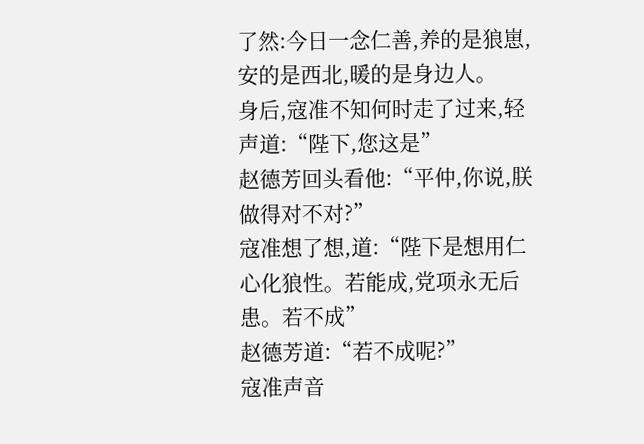了然:今日一念仁善,养的是狼崽,安的是西北,暖的是身边人。
身后,寇准不知何时走了过来,轻声道:“陛下,您这是”
赵德芳回头看他:“平仲,你说,朕做得对不对?”
寇准想了想,道:“陛下是想用仁心化狼性。若能成,党项永无后患。若不成”
赵德芳道:“若不成呢?”
寇准声音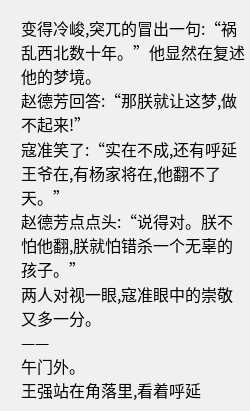变得冷峻,突兀的冒出一句:“祸乱西北数十年。”他显然在复述他的梦境。
赵德芳回答:“那朕就让这梦,做不起来!”
寇准笑了:“实在不成,还有呼延王爷在,有杨家将在,他翻不了天。”
赵德芳点点头:“说得对。朕不怕他翻,朕就怕错杀一个无辜的孩子。”
两人对视一眼,寇准眼中的崇敬又多一分。
——
午门外。
王强站在角落里,看着呼延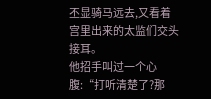丕显骑马远去,又看着宫里出来的太监们交头接耳。
他招手叫过一个心腹:“打听清楚了?那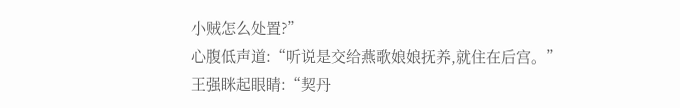小贼怎么处置?”
心腹低声道:“听说是交给燕歌娘娘抚养,就住在后宫。”
王强眯起眼睛:“契丹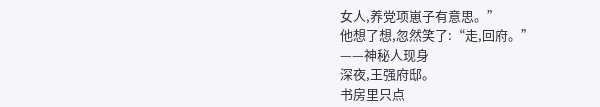女人,养党项崽子有意思。”
他想了想,忽然笑了:“走,回府。”
——神秘人现身
深夜,王强府邸。
书房里只点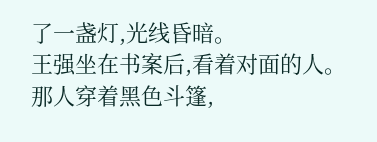了一盏灯,光线昏暗。
王强坐在书案后,看着对面的人。
那人穿着黑色斗篷,